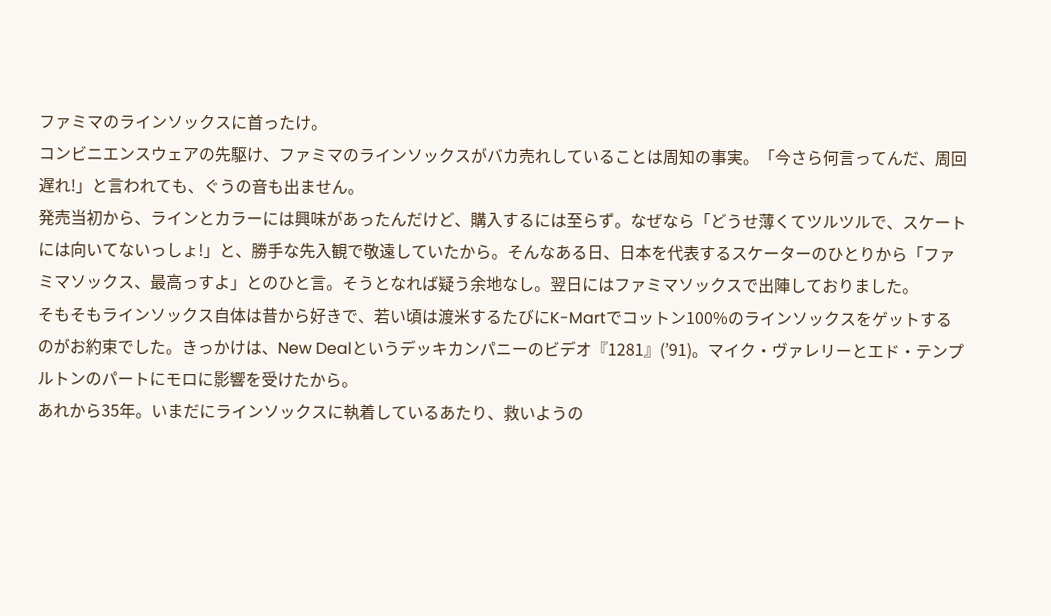ファミマのラインソックスに首ったけ。
コンビニエンスウェアの先駆け、ファミマのラインソックスがバカ売れしていることは周知の事実。「今さら何言ってんだ、周回遅れ!」と言われても、ぐうの音も出ません。
発売当初から、ラインとカラーには興味があったんだけど、購入するには至らず。なぜなら「どうせ薄くてツルツルで、スケートには向いてないっしょ!」と、勝手な先入観で敬遠していたから。そんなある日、日本を代表するスケーターのひとりから「ファミマソックス、最高っすよ」とのひと言。そうとなれば疑う余地なし。翌日にはファミマソックスで出陣しておりました。
そもそもラインソックス自体は昔から好きで、若い頃は渡米するたびにK-Martでコットン100%のラインソックスをゲットするのがお約束でした。きっかけは、New Dealというデッキカンパニーのビデオ『1281』(’91)。マイク・ヴァレリーとエド・テンプルトンのパートにモロに影響を受けたから。
あれから35年。いまだにラインソックスに執着しているあたり、救いようの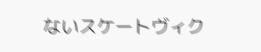ないスケートヴィク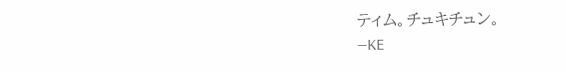ティム。チュキチュン。
—KE